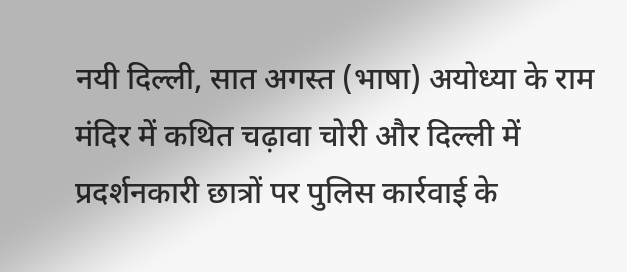नयी दिल्ली, सात अगस्त (भाषा) अयोध्या के राम मंदिर में कथित चढ़ावा चोरी और दिल्ली में प्रदर्शनकारी छात्रों पर पुलिस कार्रवाई के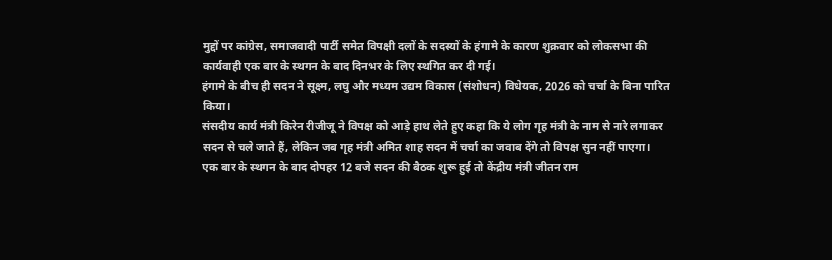मुद्दों पर कांग्रेस, समाजवादी पार्टी समेत विपक्षी दलों के सदस्यों के हंगामे के कारण शुक्रवार को लोकसभा की कार्यवाही एक बार के स्थगन के बाद दिनभर के लिए स्थगित कर दी गई।
हंगामे के बीच ही सदन ने सूक्ष्म, लघु और मध्यम उद्यम विकास (संशोधन) विधेयक, 2026 को चर्चा के बिना पारित किया।
संसदीय कार्य मंत्री किरेन रीजीजू ने विपक्ष को आड़े हाथ लेते हुए कहा कि ये लोग गृह मंत्री के नाम से नारे लगाकर सदन से चले जाते हैं, लेकिन जब गृह मंत्री अमित शाह सदन में चर्चा का जवाब देंगे तो विपक्ष सुन नहीं पाएगा।
एक बार के स्थगन के बाद दोपहर 12 बजे सदन की बैठक शुरू हुई तो केंद्रीय मंत्री जीतन राम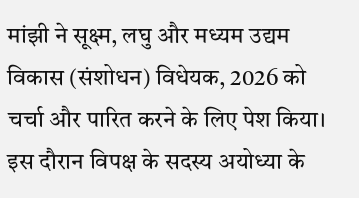मांझी ने सूक्ष्म, लघु और मध्यम उद्यम विकास (संशोधन) विधेयक, 2026 को चर्चा और पारित करने के लिए पेश किया।
इस दौरान विपक्ष के सदस्य अयोध्या के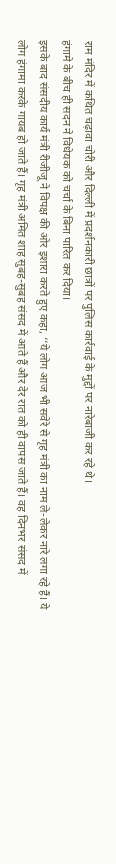राम मंदिर में कथित चढ़ावा चोरी और दिल्ली में प्रदर्शनकारी छात्रों पर पुलिस कार्रवाई के मुद्दों पर नारेबाजी कर रहे थे।
हंगामे के बीच ही सदन ने विधेयक को चर्चा के बिना पारित कर दिया।
इसके बाद संसदीय कार्य मंत्री रीजीजू ने विपक्ष की ओर इशारा करते हुए कहा, ‘‘ये लोग आज भी सवेरे से गृह मंत्री का नाम ले-लेकर नारे लगा रहे हैं। ये लोग हंगामा करके गायब हो जाते हैं। गृह मंत्री अमित शाह सुबह-सुबह संसद में आते हैं और देर रात को ही वापस जाते हैं। वह दिनभर संसद में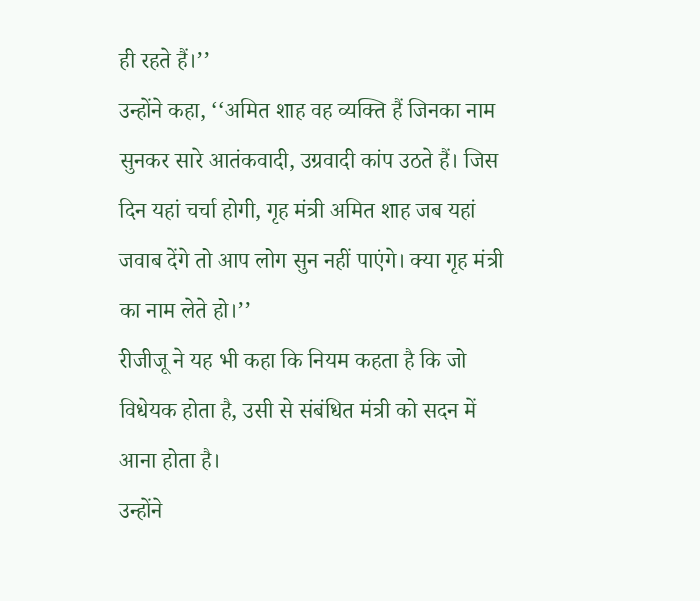ही रहते हैं।’’
उन्होंने कहा, ‘‘अमित शाह वह व्यक्ति हैं जिनका नाम सुनकर सारे आतंकवादी, उग्रवादी कांप उठते हैं। जिस दिन यहां चर्चा होगी, गृह मंत्री अमित शाह जब यहां जवाब देंगे तो आप लोग सुन नहीं पाएंगे। क्या गृह मंत्री का नाम लेते हो।’’
रीजीजू ने यह भी कहा कि नियम कहता है कि जो विधेयक होता है, उसी से संबंधित मंत्री को सदन में आना होता है।
उन्होंने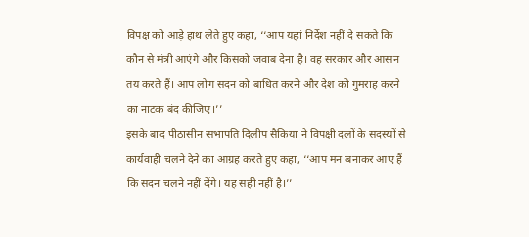विपक्ष को आड़े हाथ लेते हुए कहा, ‘‘आप यहां निर्देश नहीं दे सकते कि कौन से मंत्री आएंगे और किसको जवाब देना है। वह सरकार और आसन तय करते हैं। आप लोग सदन को बाधित करने और देश को गुमराह करने का नाटक बंद कीजिए।’’
इसके बाद पीठासीन सभापति दिलीप सैकिया ने विपक्षी दलों के सदस्यों से कार्यवाही चलने देने का आग्रह करते हुए कहा, ‘‘आप मन बनाकर आए हैं कि सदन चलने नहीं देंगे। यह सही नहीं है।’’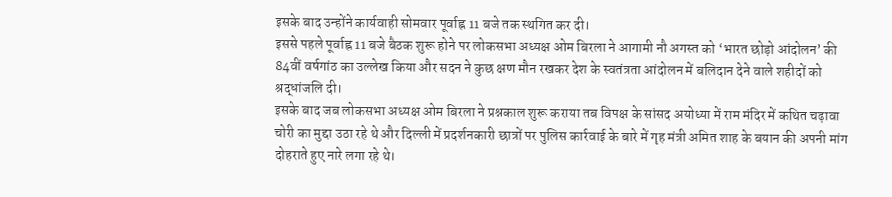इसके बाद उन्होंने कार्यवाही सोमवार पूर्वाह्न 11 बजे तक स्थगित कर दी।
इससे पहले पूर्वाह्न 11 बजे बैठक शुरू होने पर लोकसभा अध्यक्ष ओम बिरला ने आगामी नौ अगस्त को ‘भारत छोड़ो आंदोलन’ की 84वीं वर्षगांठ का उल्लेख किया और सदन ने कुछ क्षण मौन रखकर देश के स्वतंत्रता आंदोलन में बलिदान देने वाले शहीदों को श्रद्धांजलि दी।
इसके बाद जब लोकसभा अध्यक्ष ओम बिरला ने प्रश्नकाल शुरू कराया तब विपक्ष के सांसद अयोध्या में राम मंदिर में कथित चढ़ावा चोरी का मुद्दा उठा रहे थे और दिल्ली में प्रदर्शनकारी छात्रों पर पुलिस कार्रवाई के बारे में गृह मंत्री अमित शाह के बयान की अपनी मांग दोहराते हुए नारे लगा रहे थे।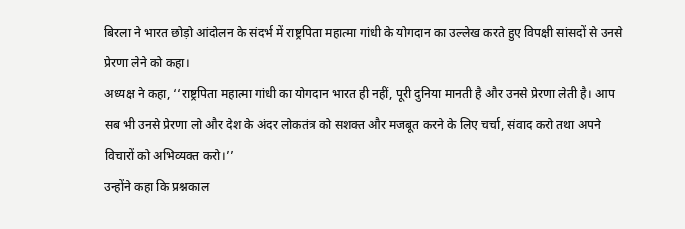बिरला ने भारत छोड़ो आंदोलन के संदर्भ में राष्ट्रपिता महात्मा गांधी के योगदान का उल्लेख करते हुए विपक्षी सांसदों से उनसे प्रेरणा लेने को कहा।
अध्यक्ष ने कहा, ‘‘राष्ट्रपिता महात्मा गांधी का योगदान भारत ही नहीं, पूरी दुनिया मानती है और उनसे प्रेरणा लेती है। आप सब भी उनसे प्रेरणा लो और देश के अंदर लोकतंत्र को सशक्त और मजबूत करने के लिए चर्चा, संवाद करो तथा अपने विचारों को अभिव्यक्त करो।’’
उन्होंने कहा कि प्रश्नकाल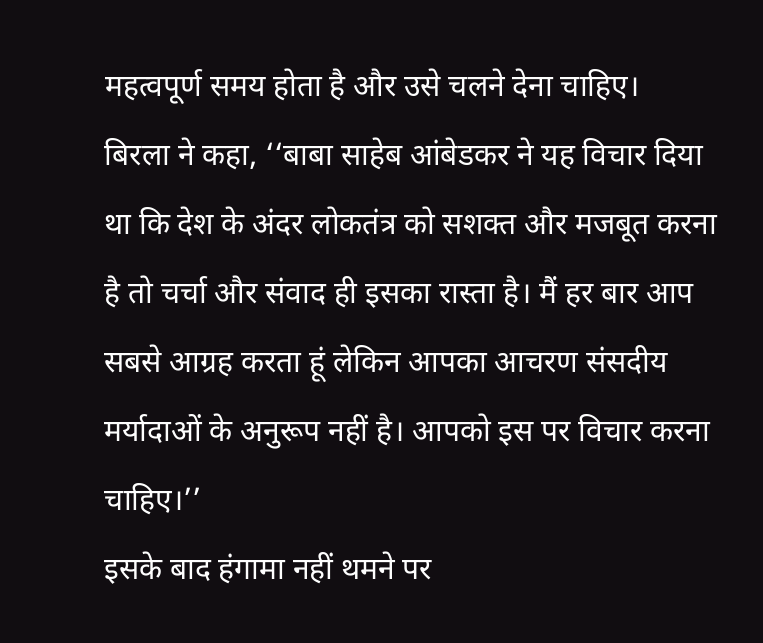महत्वपूर्ण समय होता है और उसे चलने देना चाहिए।
बिरला ने कहा, ‘‘बाबा साहेब आंबेडकर ने यह विचार दिया था कि देश के अंदर लोकतंत्र को सशक्त और मजबूत करना है तो चर्चा और संवाद ही इसका रास्ता है। मैं हर बार आप सबसे आग्रह करता हूं लेकिन आपका आचरण संसदीय मर्यादाओं के अनुरूप नहीं है। आपको इस पर विचार करना चाहिए।’’
इसके बाद हंगामा नहीं थमने पर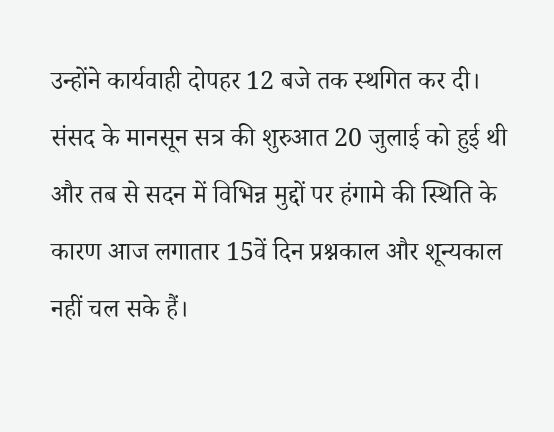उन्होंने कार्यवाही दोपहर 12 बजे तक स्थगित कर दी।
संसद के मानसून सत्र की शुरुआत 20 जुलाई को हुई थी और तब से सदन में विभिन्न मुद्दों पर हंगामे की स्थिति के कारण आज लगातार 15वें दिन प्रश्नकाल और शून्यकाल नहीं चल सके हैं।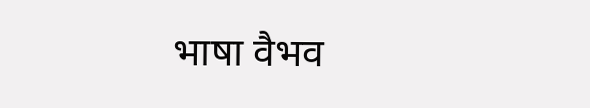भाषा वैभव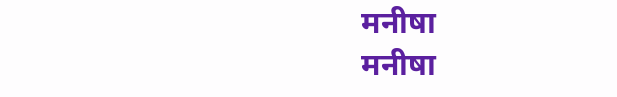मनीषा
मनीषा